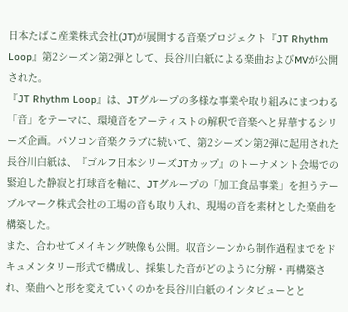日本たばこ産業株式会社(JT)が展開する音楽プロジェクト『JT Rhythm Loop』第2シーズン第2弾として、長谷川白紙による楽曲およびMVが公開された。
『JT Rhythm Loop』は、JTグループの多様な事業や取り組みにまつわる「音」をテーマに、環境音をアーティストの解釈で音楽へと昇華するシリーズ企画。パソコン音楽クラブに続いて、第2シーズン第2弾に起用された長谷川白紙は、『ゴルフ日本シリーズJTカップ』のトーナメント会場での緊迫した静寂と打球音を軸に、JTグループの「加工食品事業」を担うテーブルマーク株式会社の工場の音も取り入れ、現場の音を素材とした楽曲を構築した。
また、合わせてメイキング映像も公開。収音シーンから制作過程までをドキュメンタリー形式で構成し、採集した音がどのように分解・再構築され、楽曲へと形を変えていくのかを長谷川白紙のインタビューとと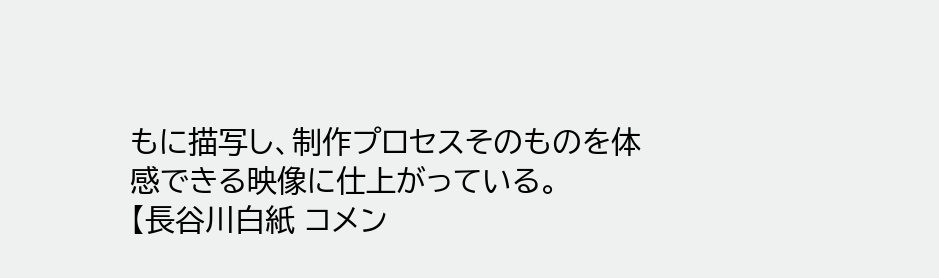もに描写し、制作プロセスそのものを体感できる映像に仕上がっている。
【長谷川白紙 コメン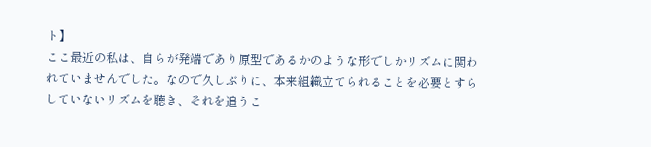ト】
ここ最近の私は、自らが発端であり原型であるかのような形でしかリズムに関われていませんでした。なので久しぶりに、本来組織立てられることを必要とすらしていないリズムを聴き、それを追うこ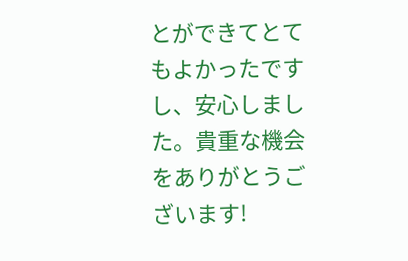とができてとてもよかったですし、安心しました。貴重な機会をありがとうございます!